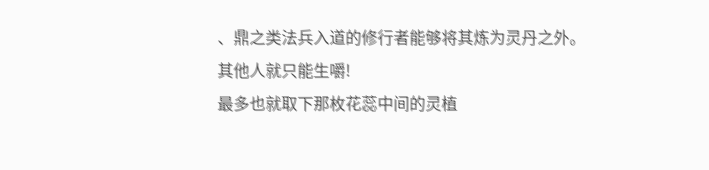、鼎之类法兵入道的修行者能够将其炼为灵丹之外。
其他人就只能生嚼!
最多也就取下那枚花蕊中间的灵植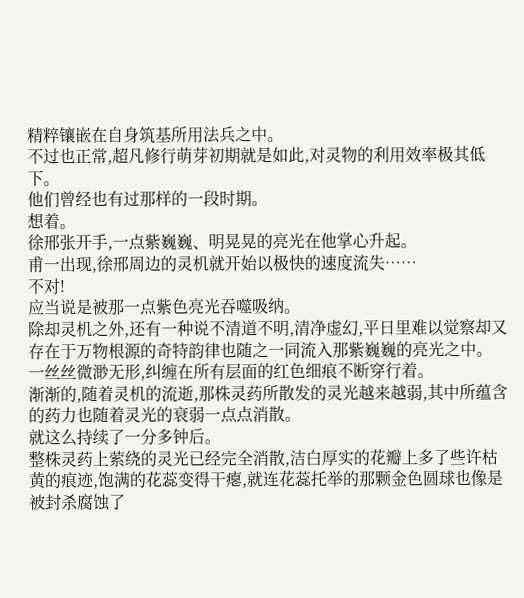精粹镶嵌在自身筑基所用法兵之中。
不过也正常,超凡修行萌芽初期就是如此,对灵物的利用效率极其低下。
他们曾经也有过那样的一段时期。
想着。
徐邢张开手,一点紫巍巍、明晃晃的亮光在他掌心升起。
甫一出现,徐邢周边的灵机就开始以极快的速度流失……
不对!
应当说是被那一点紫色亮光吞噬吸纳。
除却灵机之外,还有一种说不清道不明,清净虚幻,平日里难以觉察却又存在于万物根源的奇特韵律也随之一同流入那紫巍巍的亮光之中。
一丝丝微渺无形,纠缠在所有层面的红色细痕不断穿行着。
渐渐的,随着灵机的流逝,那株灵药所散发的灵光越来越弱,其中所蕴含的药力也随着灵光的衰弱一点点消散。
就这么持续了一分多钟后。
整株灵药上萦绕的灵光已经完全消散,洁白厚实的花瓣上多了些许枯黄的痕迹,饱满的花蕊变得干瘪,就连花蕊托举的那颗金色圆球也像是被封杀腐蚀了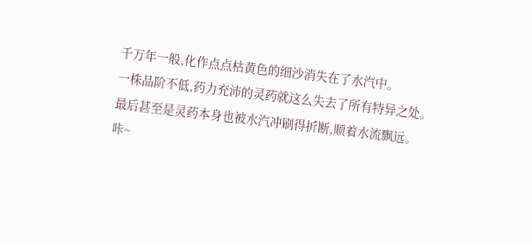千万年一般,化作点点枯黄色的细沙消失在了水汽中。
一株品阶不低,药力充沛的灵药就这么失去了所有特异之处。
最后甚至是灵药本身也被水汽冲刷得折断,顺着水流飘远。
咔~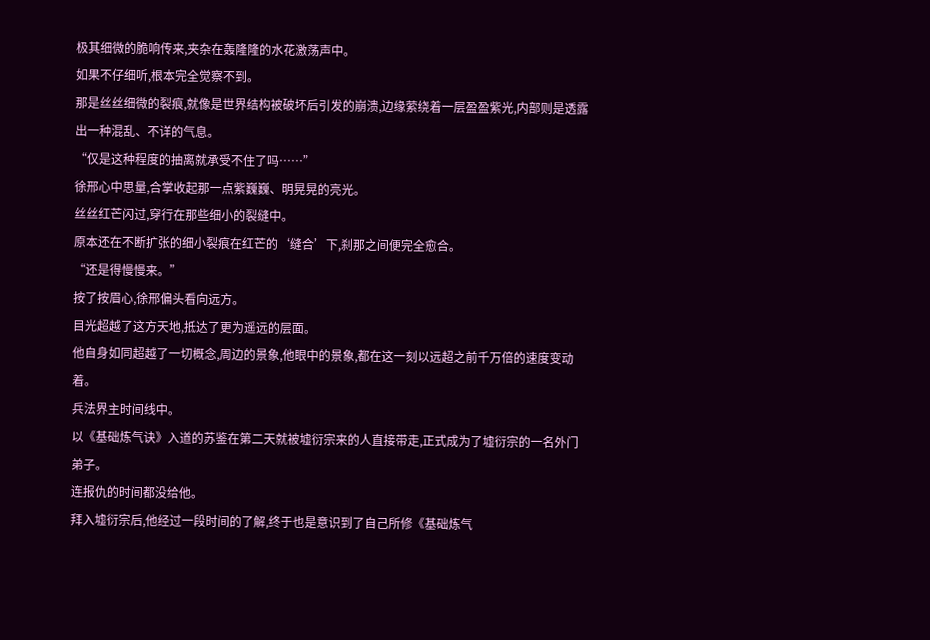极其细微的脆响传来,夹杂在轰隆隆的水花激荡声中。
如果不仔细听,根本完全觉察不到。
那是丝丝细微的裂痕,就像是世界结构被破坏后引发的崩溃,边缘萦绕着一层盈盈紫光,内部则是透露出一种混乱、不详的气息。
“仅是这种程度的抽离就承受不住了吗……”
徐邢心中思量,合掌收起那一点紫巍巍、明晃晃的亮光。
丝丝红芒闪过,穿行在那些细小的裂缝中。
原本还在不断扩张的细小裂痕在红芒的‘缝合’下,刹那之间便完全愈合。
“还是得慢慢来。”
按了按眉心,徐邢偏头看向远方。
目光超越了这方天地,抵达了更为遥远的层面。
他自身如同超越了一切概念,周边的景象,他眼中的景象,都在这一刻以远超之前千万倍的速度变动着。
兵法界主时间线中。
以《基础炼气诀》入道的苏鉴在第二天就被墟衍宗来的人直接带走,正式成为了墟衍宗的一名外门弟子。
连报仇的时间都没给他。
拜入墟衍宗后,他经过一段时间的了解,终于也是意识到了自己所修《基础炼气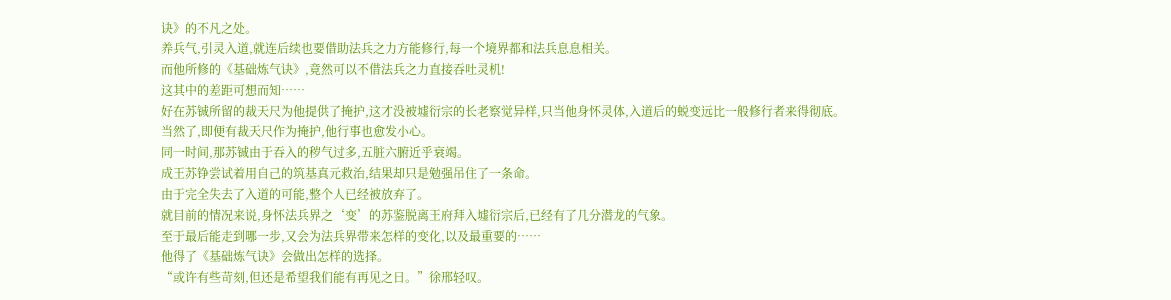诀》的不凡之处。
养兵气,引灵入道,就连后续也要借助法兵之力方能修行,每一个境界都和法兵息息相关。
而他所修的《基础炼气诀》,竟然可以不借法兵之力直接吞吐灵机!
这其中的差距可想而知……
好在苏铖所留的裁天尺为他提供了掩护,这才没被墟衍宗的长老察觉异样,只当他身怀灵体,入道后的蜕变远比一般修行者来得彻底。
当然了,即便有裁天尺作为掩护,他行事也愈发小心。
同一时间,那苏铖由于吞入的秽气过多,五脏六腑近乎衰竭。
成王苏铮尝试着用自己的筑基真元救治,结果却只是勉强吊住了一条命。
由于完全失去了入道的可能,整个人已经被放弃了。
就目前的情况来说,身怀法兵界之‘变’的苏鉴脱离王府拜入墟衍宗后,已经有了几分潜龙的气象。
至于最后能走到哪一步,又会为法兵界带来怎样的变化,以及最重要的……
他得了《基础炼气诀》会做出怎样的选择。
“或许有些苛刻,但还是希望我们能有再见之日。”徐邢轻叹。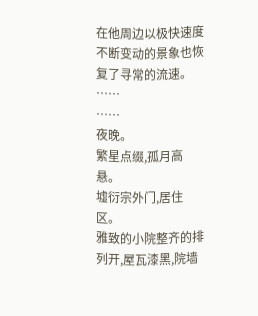在他周边以极快速度不断变动的景象也恢复了寻常的流速。
……
……
夜晚。
繁星点缀,孤月高悬。
墟衍宗外门,居住区。
雅致的小院整齐的排列开,屋瓦漆黑,院墙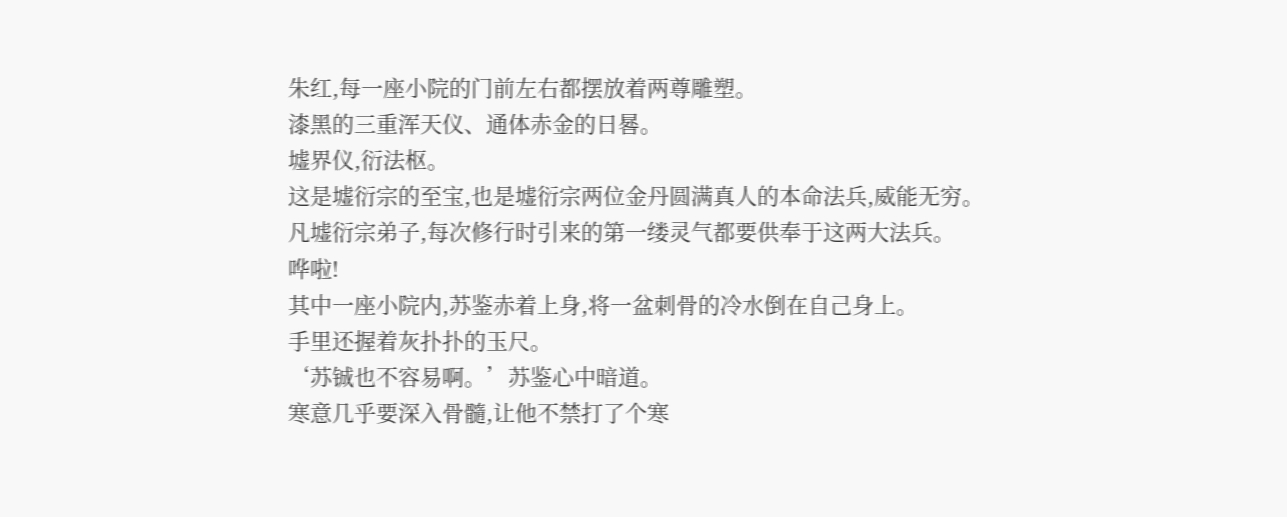朱红,每一座小院的门前左右都摆放着两尊雕塑。
漆黑的三重浑天仪、通体赤金的日晷。
墟界仪,衍法枢。
这是墟衍宗的至宝,也是墟衍宗两位金丹圆满真人的本命法兵,威能无穷。
凡墟衍宗弟子,每次修行时引来的第一缕灵气都要供奉于这两大法兵。
哗啦!
其中一座小院内,苏鉴赤着上身,将一盆刺骨的冷水倒在自己身上。
手里还握着灰扑扑的玉尺。
‘苏铖也不容易啊。’苏鉴心中暗道。
寒意几乎要深入骨髓,让他不禁打了个寒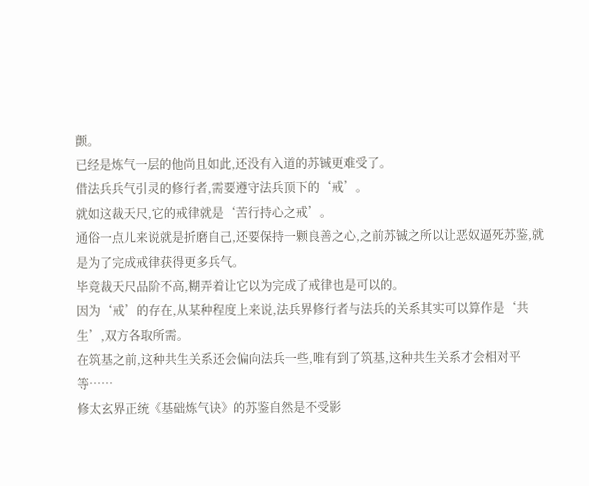颤。
已经是炼气一层的他尚且如此,还没有入道的苏铖更难受了。
借法兵兵气引灵的修行者,需要遵守法兵顶下的‘戒’。
就如这裁天尺,它的戒律就是‘苦行持心之戒’。
通俗一点儿来说就是折磨自己,还要保持一颗良善之心,之前苏铖之所以让恶奴逼死苏鉴,就是为了完成戒律获得更多兵气。
毕竟裁天尺品阶不高,糊弄着让它以为完成了戒律也是可以的。
因为‘戒’的存在,从某种程度上来说,法兵界修行者与法兵的关系其实可以算作是‘共生’,双方各取所需。
在筑基之前,这种共生关系还会偏向法兵一些,唯有到了筑基,这种共生关系才会相对平等……
修太玄界正统《基础炼气诀》的苏鉴自然是不受影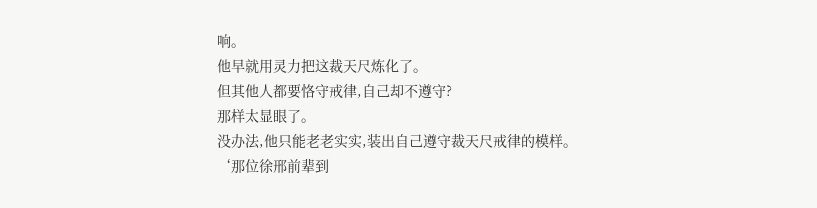响。
他早就用灵力把这裁天尺炼化了。
但其他人都要恪守戒律,自己却不遵守?
那样太显眼了。
没办法,他只能老老实实,装出自己遵守裁天尺戒律的模样。
‘那位徐邢前辈到